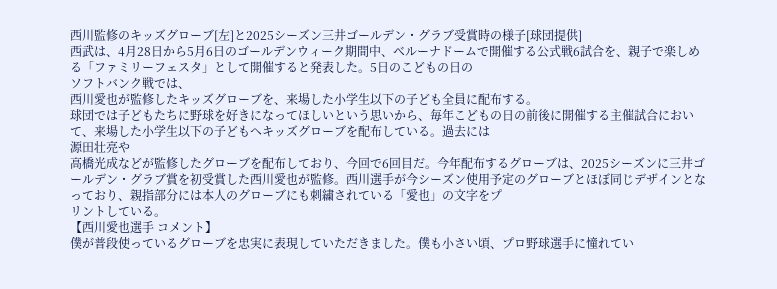西川監修のキッズグローブ[左]と2025シーズン三井ゴールデン・グラブ受賞時の様子[球団提供]
西武は、4月28日から5月6日のゴールデンウィーク期間中、ベルーナドームで開催する公式戦6試合を、親子で楽しめる「ファミリーフェスタ」として開催すると発表した。5日のこどもの日の
ソフトバンク戦では、
西川愛也が監修したキッズグローブを、来場した小学生以下の子ども全員に配布する。
球団では子どもたちに野球を好きになってほしいという思いから、毎年こどもの日の前後に開催する主催試合において、来場した小学生以下の子どもへキッズグローブを配布している。過去には
源田壮亮や
高橋光成などが監修したグローブを配布しており、今回で6回目だ。今年配布するグローブは、2025シーズンに三井ゴールデン・グラブ賞を初受賞した西川愛也が監修。西川選手が今シーズン使用予定のグローブとほぼ同じデザインとなっており、親指部分には本人のグローブにも刺繍されている「愛也」の文字をプ
リントしている。
【西川愛也選手 コメント】
僕が普段使っているグローブを忠実に表現していただきました。僕も小さい頃、プロ野球選手に憧れてい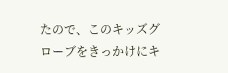たので、このキッズグローブをきっかけにキ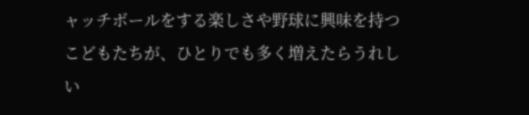ャッチボールをする楽しさや野球に興味を持つこどもたちが、ひとりでも多く増えたらうれしい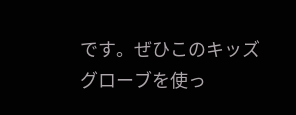です。ぜひこのキッズグローブを使っ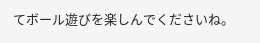てボール遊びを楽しんでくださいね。